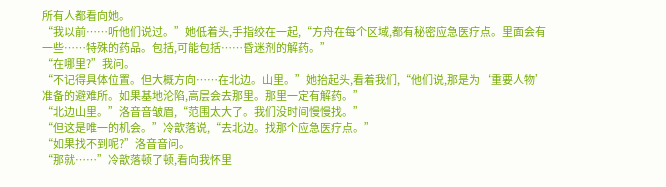所有人都看向她。
“我以前……听他们说过。”她低着头,手指绞在一起,“方舟在每个区域,都有秘密应急医疗点。里面会有一些……特殊的药品。包括,可能包括……昏迷剂的解药。”
“在哪里?”我问。
“不记得具体位置。但大概方向……在北边。山里。”她抬起头,看着我们,“他们说,那是为‘重要人物’准备的避难所。如果基地沦陷,高层会去那里。那里一定有解药。”
“北边山里。”洛音音皱眉,“范围太大了。我们没时间慢慢找。”
“但这是唯一的机会。”冷歆落说,“去北边。找那个应急医疗点。”
“如果找不到呢?”洛音音问。
“那就……”冷歆落顿了顿,看向我怀里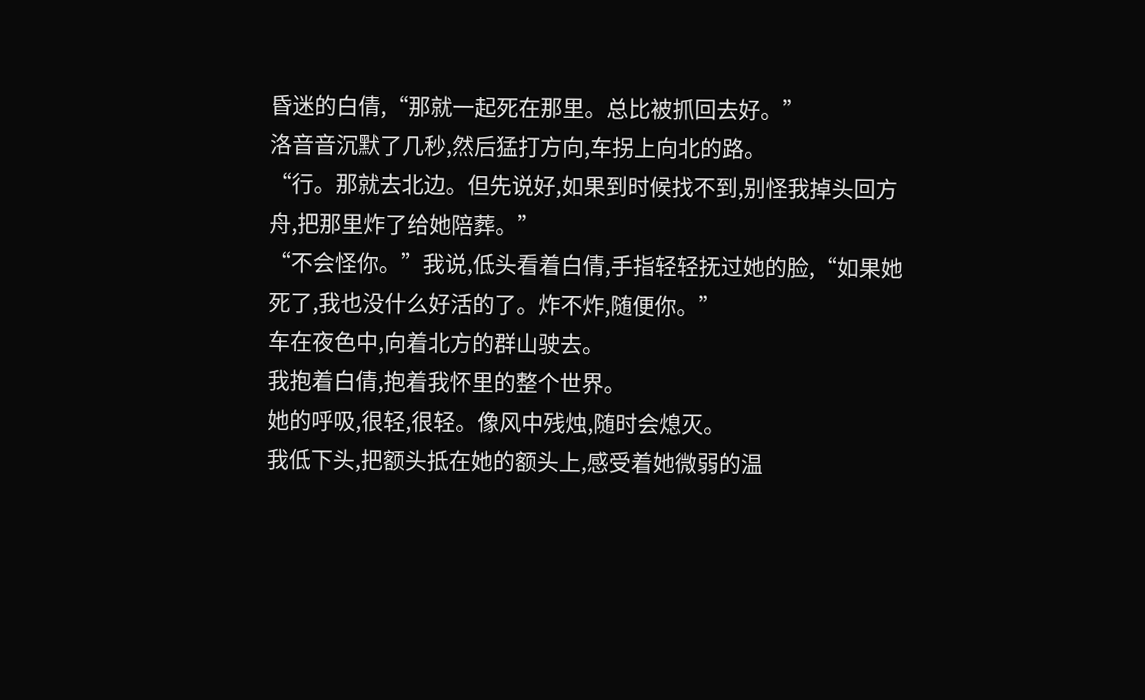昏迷的白倩,“那就一起死在那里。总比被抓回去好。”
洛音音沉默了几秒,然后猛打方向,车拐上向北的路。
“行。那就去北边。但先说好,如果到时候找不到,别怪我掉头回方舟,把那里炸了给她陪葬。”
“不会怪你。”我说,低头看着白倩,手指轻轻抚过她的脸,“如果她死了,我也没什么好活的了。炸不炸,随便你。”
车在夜色中,向着北方的群山驶去。
我抱着白倩,抱着我怀里的整个世界。
她的呼吸,很轻,很轻。像风中残烛,随时会熄灭。
我低下头,把额头抵在她的额头上,感受着她微弱的温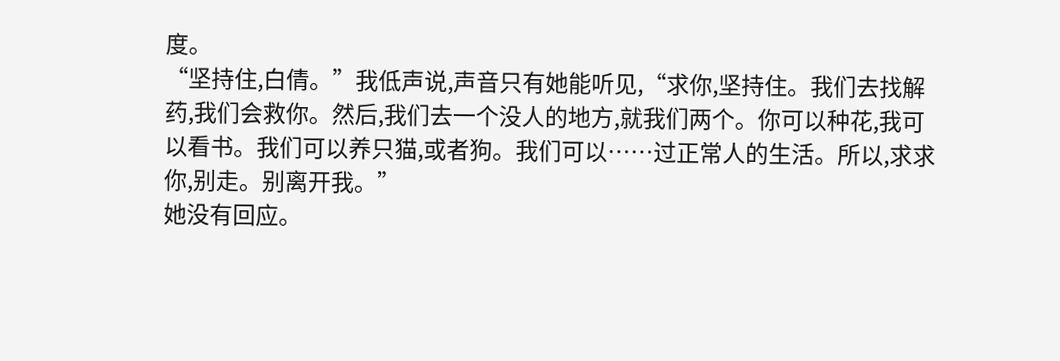度。
“坚持住,白倩。”我低声说,声音只有她能听见,“求你,坚持住。我们去找解药,我们会救你。然后,我们去一个没人的地方,就我们两个。你可以种花,我可以看书。我们可以养只猫,或者狗。我们可以……过正常人的生活。所以,求求你,别走。别离开我。”
她没有回应。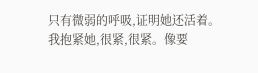只有微弱的呼吸,证明她还活着。
我抱紧她,很紧,很紧。像要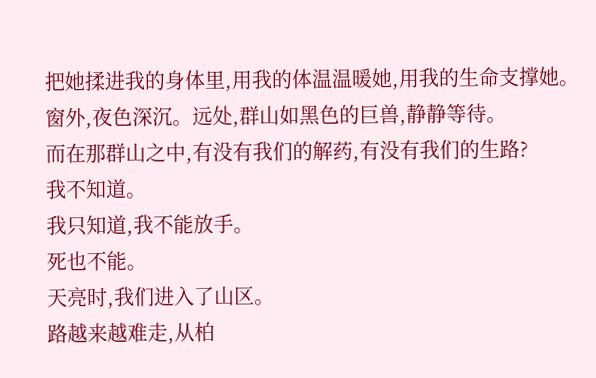把她揉进我的身体里,用我的体温温暖她,用我的生命支撑她。
窗外,夜色深沉。远处,群山如黑色的巨兽,静静等待。
而在那群山之中,有没有我们的解药,有没有我们的生路?
我不知道。
我只知道,我不能放手。
死也不能。
天亮时,我们进入了山区。
路越来越难走,从柏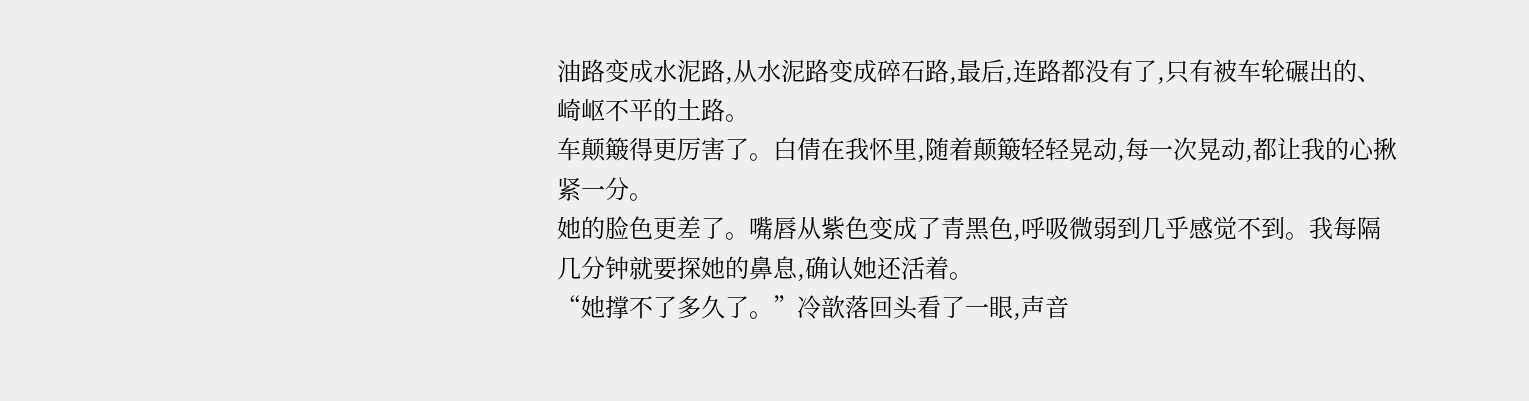油路变成水泥路,从水泥路变成碎石路,最后,连路都没有了,只有被车轮碾出的、崎岖不平的土路。
车颠簸得更厉害了。白倩在我怀里,随着颠簸轻轻晃动,每一次晃动,都让我的心揪紧一分。
她的脸色更差了。嘴唇从紫色变成了青黑色,呼吸微弱到几乎感觉不到。我每隔几分钟就要探她的鼻息,确认她还活着。
“她撑不了多久了。”冷歆落回头看了一眼,声音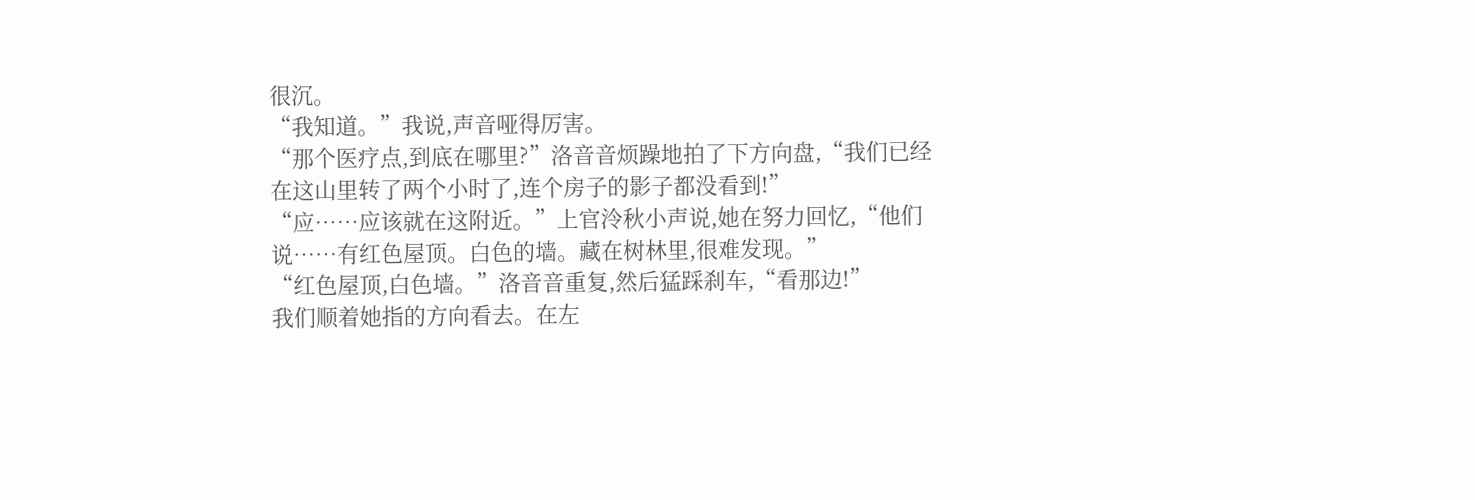很沉。
“我知道。”我说,声音哑得厉害。
“那个医疗点,到底在哪里?”洛音音烦躁地拍了下方向盘,“我们已经在这山里转了两个小时了,连个房子的影子都没看到!”
“应……应该就在这附近。”上官泠秋小声说,她在努力回忆,“他们说……有红色屋顶。白色的墙。藏在树林里,很难发现。”
“红色屋顶,白色墙。”洛音音重复,然后猛踩刹车,“看那边!”
我们顺着她指的方向看去。在左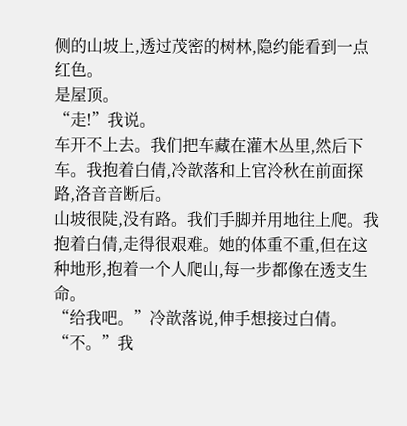侧的山坡上,透过茂密的树林,隐约能看到一点红色。
是屋顶。
“走!”我说。
车开不上去。我们把车藏在灌木丛里,然后下车。我抱着白倩,冷歆落和上官泠秋在前面探路,洛音音断后。
山坡很陡,没有路。我们手脚并用地往上爬。我抱着白倩,走得很艰难。她的体重不重,但在这种地形,抱着一个人爬山,每一步都像在透支生命。
“给我吧。”冷歆落说,伸手想接过白倩。
“不。”我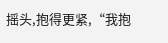摇头,抱得更紧,“我抱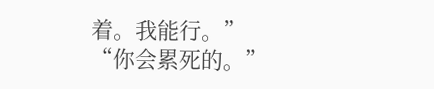着。我能行。”
“你会累死的。”